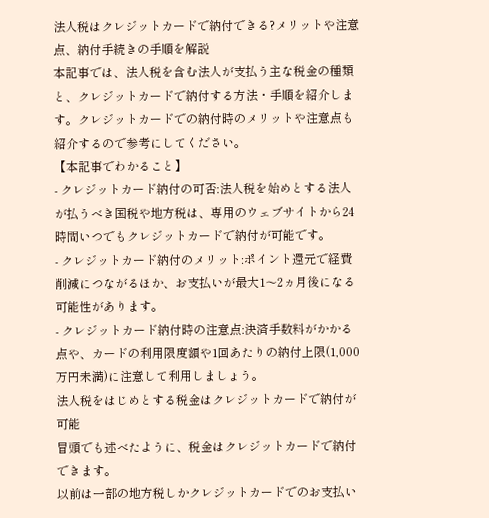法人税はクレジットカードで納付できる?メリットや注意点、納付手続きの手順を解説
本記事では、法人税を含む法人が支払う主な税金の種類と、クレジットカードで納付する方法・手順を紹介します。クレジットカードでの納付時のメリットや注意点も紹介するので参考にしてください。
【本記事でわかること】
- クレジットカード納付の可否:法人税を始めとする法人が払うべき国税や地方税は、専用のウェブサイトから24時間いつでもクレジットカードで納付が可能です。
- クレジットカード納付のメリット:ポイント還元で経費削減につながるほか、お支払いが最大1〜2ヵ月後になる可能性があります。
- クレジットカード納付時の注意点:決済手数料がかかる点や、カードの利用限度額や1回あたりの納付上限(1,000万円未満)に注意して利用しましょう。
法人税をはじめとする税金はクレジットカードで納付が可能
冒頭でも述べたように、税金はクレジットカードで納付できます。
以前は一部の地方税しかクレジットカードでのお支払い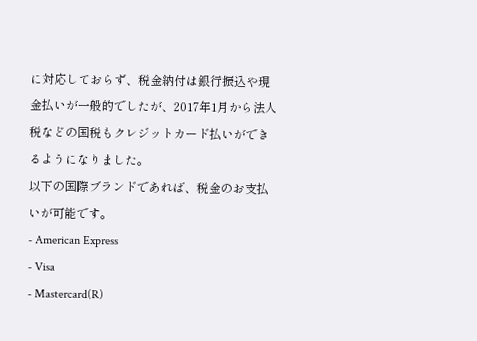に対応しておらず、税金納付は銀行振込や現金払いが一般的でしたが、2017年1月から法人税などの国税もクレジットカード払いができるようになりました。
以下の国際ブランドであれば、税金のお支払いが可能です。
- American Express
- Visa
- Mastercard(R)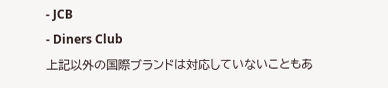- JCB
- Diners Club
上記以外の国際ブランドは対応していないこともあ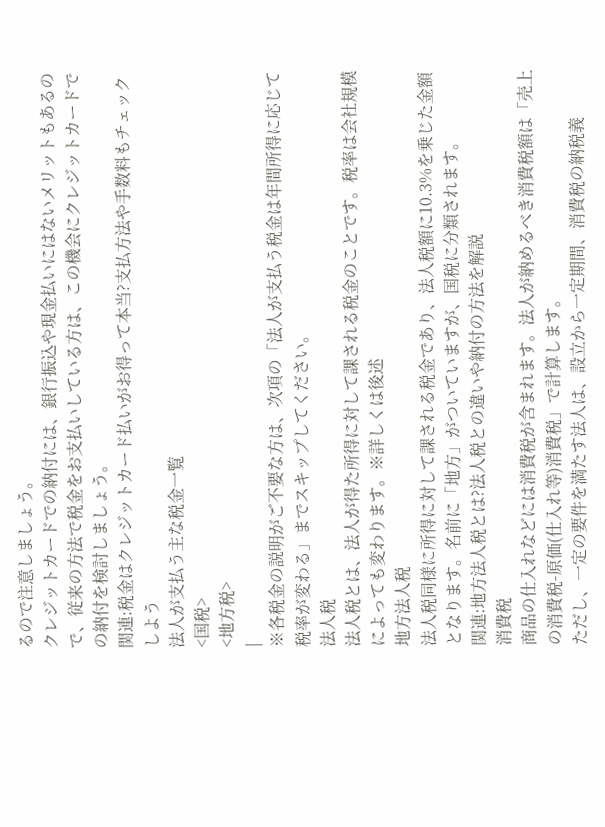るので注意しましょう。
クレジットカードでの納付には、銀行振込や現金払いにはないメリットもあるので、従来の方法で税金をお支払いしている方は、この機会にクレジットカードでの納付を検討しましょう。
関連:税金はクレジットカード払いがお得って本当?支払方法や手数料もチェックしよう
法人が支払う主な税金一覧
<国税>
<地方税>
|
※各税金の説明がご不要な方は、次項の「法人が支払う税金は年間所得に応じて税率が変わる」までスキップしてください。
法人税
法人税とは、法人が得た所得に対して課される税金のことです。税率は会社規模によっても変わります。※詳しくは後述
地方法人税
法人税同様に所得に対して課される税金であり、法人税額に10.3%を乗じた金額となります。名前に「地方」がついていますが、国税に分類されます。
関連:地方法人税とは?法人税との違いや納付の方法を解説
消費税
商品の仕入れなどには消費税が含まれます。法人が納めるべき消費税額は「売上の消費税-原価(仕入れ等)消費税」で計算します。
ただし、一定の要件を満たす法人は、設立から一定期間、消費税の納税義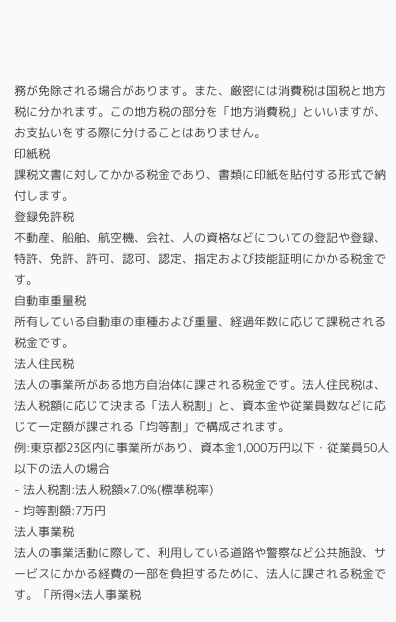務が免除される場合があります。また、厳密には消費税は国税と地方税に分かれます。この地方税の部分を「地方消費税」といいますが、お支払いをする際に分けることはありません。
印紙税
課税文書に対してかかる税金であり、書類に印紙を貼付する形式で納付します。
登録免許税
不動産、船舶、航空機、会社、人の資格などについての登記や登録、特許、免許、許可、認可、認定、指定および技能証明にかかる税金です。
自動車重量税
所有している自動車の車種および重量、経過年数に応じて課税される税金です。
法人住民税
法人の事業所がある地方自治体に課される税金です。法人住民税は、法人税額に応じて決まる「法人税割」と、資本金や従業員数などに応じて一定額が課される「均等割」で構成されます。
例:東京都23区内に事業所があり、資本金1,000万円以下・従業員50人以下の法人の場合
- 法人税割:法人税額×7.0%(標準税率)
- 均等割額:7万円
法人事業税
法人の事業活動に際して、利用している道路や警察など公共施設、サービスにかかる経費の一部を負担するために、法人に課される税金です。「所得×法人事業税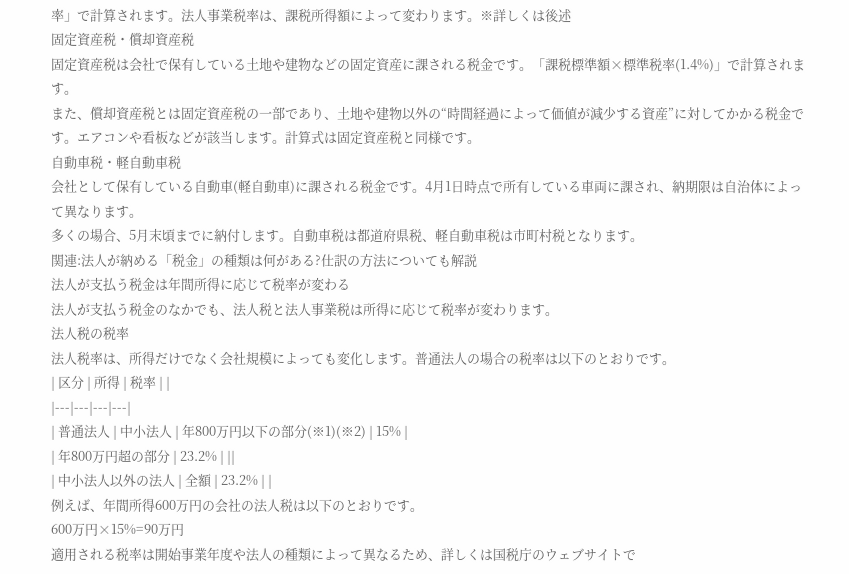率」で計算されます。法人事業税率は、課税所得額によって変わります。※詳しくは後述
固定資産税・償却資産税
固定資産税は会社で保有している土地や建物などの固定資産に課される税金です。「課税標準額×標準税率(1.4%)」で計算されます。
また、償却資産税とは固定資産税の一部であり、土地や建物以外の“時間経過によって価値が減少する資産”に対してかかる税金です。エアコンや看板などが該当します。計算式は固定資産税と同様です。
自動車税・軽自動車税
会社として保有している自動車(軽自動車)に課される税金です。4月1日時点で所有している車両に課され、納期限は自治体によって異なります。
多くの場合、5月末頃までに納付します。自動車税は都道府県税、軽自動車税は市町村税となります。
関連:法人が納める「税金」の種類は何がある?仕訳の方法についても解説
法人が支払う税金は年間所得に応じて税率が変わる
法人が支払う税金のなかでも、法人税と法人事業税は所得に応じて税率が変わります。
法人税の税率
法人税率は、所得だけでなく会社規模によっても変化します。普通法人の場合の税率は以下のとおりです。
| 区分 | 所得 | 税率 | |
|---|---|---|---|
| 普通法人 | 中小法人 | 年800万円以下の部分(※1)(※2) | 15% |
| 年800万円超の部分 | 23.2% | ||
| 中小法人以外の法人 | 全額 | 23.2% | |
例えば、年間所得600万円の会社の法人税は以下のとおりです。
600万円×15%=90万円
適用される税率は開始事業年度や法人の種類によって異なるため、詳しくは国税庁のウェブサイトで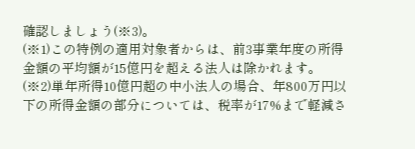確認しましょう(※3)。
(※1)この特例の適用対象者からは、前3事業年度の所得金額の平均額が15億円を超える法人は除かれます。
(※2)単年所得10億円超の中小法人の場合、年800万円以下の所得金額の部分については、税率が17%まで軽減さ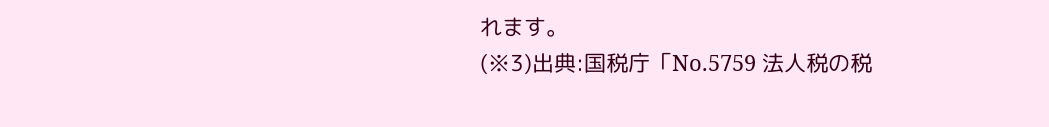れます。
(※3)出典:国税庁「No.5759 法人税の税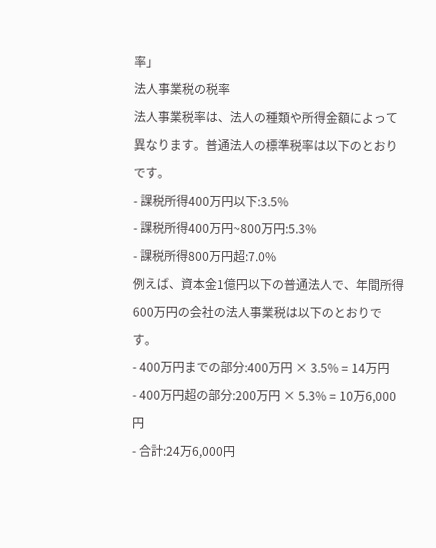率」
法人事業税の税率
法人事業税率は、法人の種類や所得金額によって異なります。普通法人の標準税率は以下のとおりです。
- 課税所得400万円以下:3.5%
- 課税所得400万円~800万円:5.3%
- 課税所得800万円超:7.0%
例えば、資本金1億円以下の普通法人で、年間所得600万円の会社の法人事業税は以下のとおりです。
- 400万円までの部分:400万円 × 3.5% = 14万円
- 400万円超の部分:200万円 × 5.3% = 10万6,000円
- 合計:24万6,000円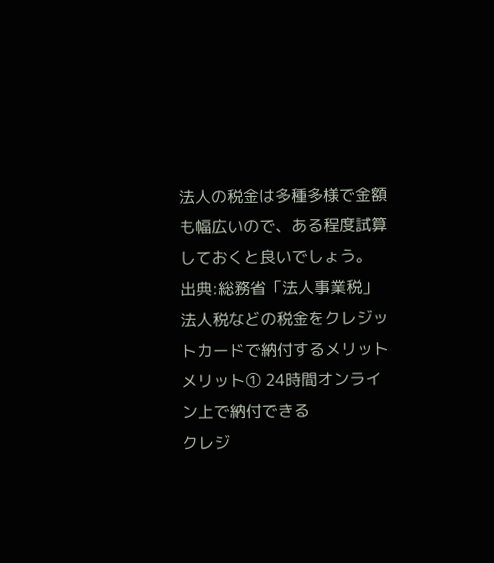法人の税金は多種多様で金額も幅広いので、ある程度試算しておくと良いでしょう。
出典:総務省「法人事業税」
法人税などの税金をクレジットカードで納付するメリット
メリット① 24時間オンライン上で納付できる
クレジ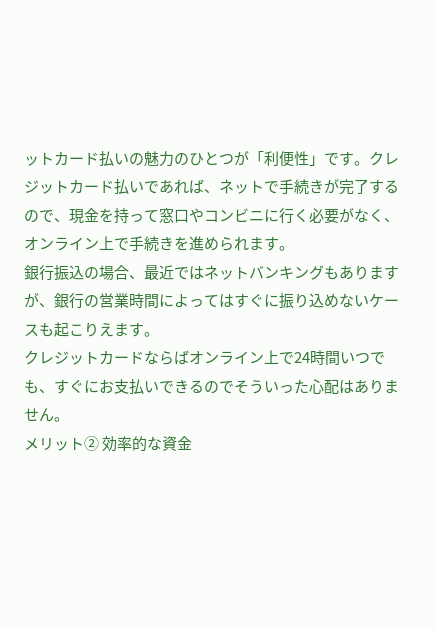ットカード払いの魅力のひとつが「利便性」です。クレジットカード払いであれば、ネットで手続きが完了するので、現金を持って窓口やコンビニに行く必要がなく、オンライン上で手続きを進められます。
銀行振込の場合、最近ではネットバンキングもありますが、銀行の営業時間によってはすぐに振り込めないケースも起こりえます。
クレジットカードならばオンライン上で24時間いつでも、すぐにお支払いできるのでそういった心配はありません。
メリット② 効率的な資金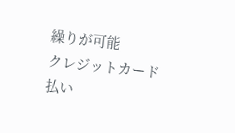繰りが可能
クレジットカード払い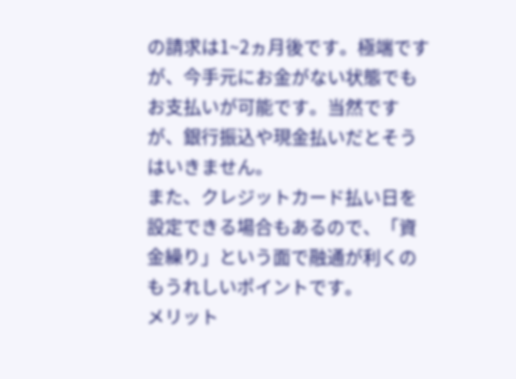の請求は1~2ヵ月後です。極端ですが、今手元にお金がない状態でもお支払いが可能です。当然ですが、銀行振込や現金払いだとそうはいきません。
また、クレジットカード払い日を設定できる場合もあるので、「資金繰り」という面で融通が利くのもうれしいポイントです。
メリット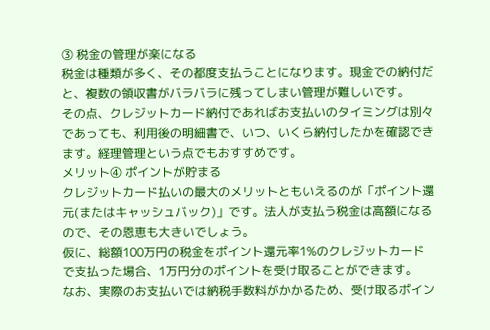③ 税金の管理が楽になる
税金は種類が多く、その都度支払うことになります。現金での納付だと、複数の領収書がバラバラに残ってしまい管理が難しいです。
その点、クレジットカード納付であればお支払いのタイミングは別々であっても、利用後の明細書で、いつ、いくら納付したかを確認できます。経理管理という点でもおすすめです。
メリット④ ポイントが貯まる
クレジットカード払いの最大のメリットともいえるのが「ポイント還元(またはキャッシュバック)」です。法人が支払う税金は高額になるので、その恩恵も大きいでしょう。
仮に、総額100万円の税金をポイント還元率1%のクレジットカードで支払った場合、1万円分のポイントを受け取ることができます。
なお、実際のお支払いでは納税手数料がかかるため、受け取るポイン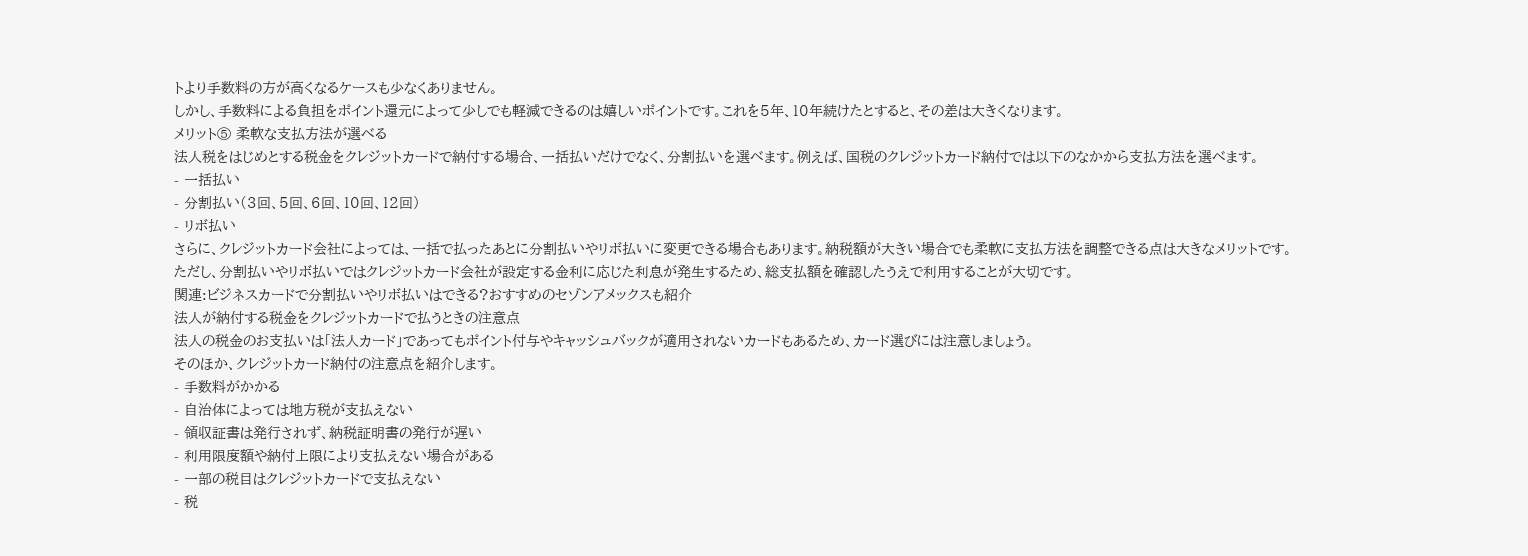トより手数料の方が高くなるケースも少なくありません。
しかし、手数料による負担をポイント還元によって少しでも軽減できるのは嬉しいポイントです。これを5年、10年続けたとすると、その差は大きくなります。
メリット⑤ 柔軟な支払方法が選べる
法人税をはじめとする税金をクレジットカードで納付する場合、一括払いだけでなく、分割払いを選べます。例えば、国税のクレジットカード納付では以下のなかから支払方法を選べます。
- 一括払い
- 分割払い(3回、5回、6回、10回、12回)
- リボ払い
さらに、クレジットカード会社によっては、一括で払ったあとに分割払いやリボ払いに変更できる場合もあります。納税額が大きい場合でも柔軟に支払方法を調整できる点は大きなメリットです。
ただし、分割払いやリボ払いではクレジットカード会社が設定する金利に応じた利息が発生するため、総支払額を確認したうえで利用することが大切です。
関連:ビジネスカードで分割払いやリボ払いはできる?おすすめのセゾンアメックスも紹介
法人が納付する税金をクレジットカードで払うときの注意点
法人の税金のお支払いは「法人カード」であってもポイント付与やキャッシュバックが適用されないカードもあるため、カード選びには注意しましょう。
そのほか、クレジットカード納付の注意点を紹介します。
- 手数料がかかる
- 自治体によっては地方税が支払えない
- 領収証書は発行されず、納税証明書の発行が遅い
- 利用限度額や納付上限により支払えない場合がある
- 一部の税目はクレジットカードで支払えない
- 税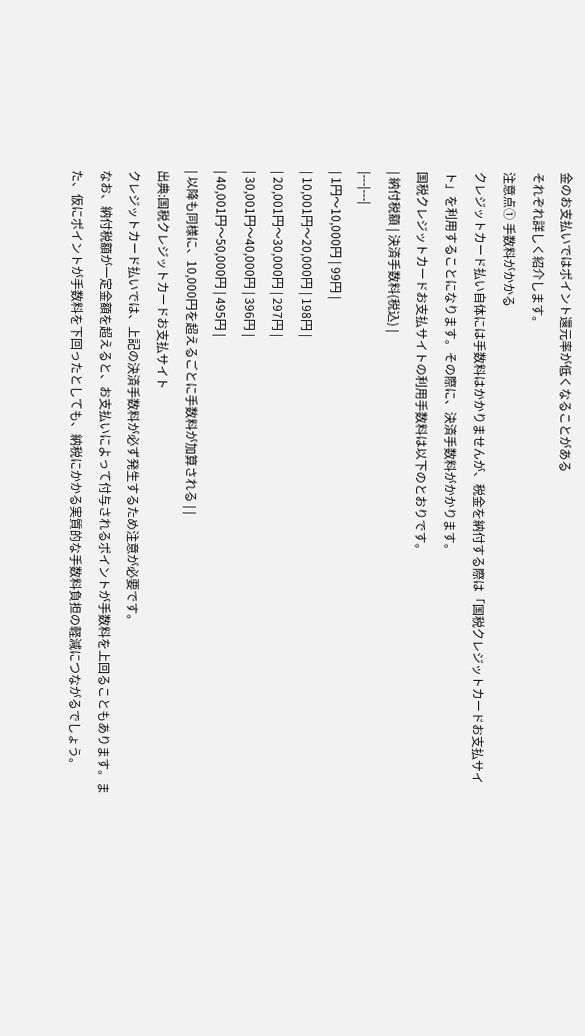金のお支払いではポイント還元率が低くなることがある
それぞれ詳しく紹介します。
注意点① 手数料がかかる
クレジットカード払い自体には手数料はかかりませんが、税金を納付する際は「国税クレジットカードお支払サイト」を利用することになります。その際に、決済手数料がかかります。
国税クレジットカードお支払サイトの利用手数料は以下のとおりです。
| 納付税額 | 決済手数料(税込) |
|---|---|
| 1円〜10,000円 | 99円 |
| 10,001円〜20,000円 | 198円 |
| 20,001円〜30,000円 | 297円 |
| 30,001円〜40,000円 | 396円 |
| 40,001円〜50,000円 | 495円 |
| 以降も同様に、10,000円を超えるごとに手数料が加算される | |
出典:国税クレジットカードお支払サイト
クレジットカード払いでは、上記の決済手数料が必ず発生するため注意が必要です。
なお、納付税額が一定金額を超えると、お支払いによって付与されるポイントが手数料を上回ることもあります。また、仮にポイントが手数料を下回ったとしても、納税にかかる実質的な手数料負担の軽減につながるでしょう。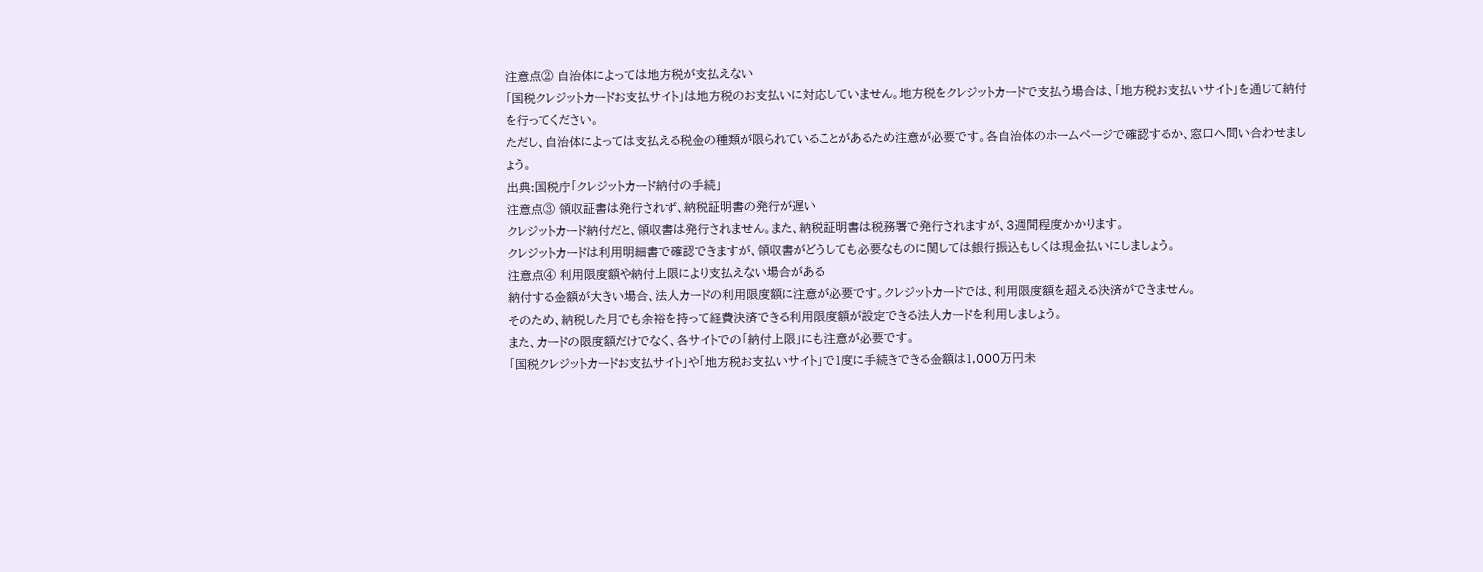注意点② 自治体によっては地方税が支払えない
「国税クレジットカードお支払サイト」は地方税のお支払いに対応していません。地方税をクレジットカードで支払う場合は、「地方税お支払いサイト」を通じて納付を行ってください。
ただし、自治体によっては支払える税金の種類が限られていることがあるため注意が必要です。各自治体のホームページで確認するか、窓口へ問い合わせましょう。
出典:国税庁「クレジットカード納付の手続」
注意点③ 領収証書は発行されず、納税証明書の発行が遅い
クレジットカード納付だと、領収書は発行されません。また、納税証明書は税務署で発行されますが、3週間程度かかります。
クレジットカードは利用明細書で確認できますが、領収書がどうしても必要なものに関しては銀行振込もしくは現金払いにしましょう。
注意点④ 利用限度額や納付上限により支払えない場合がある
納付する金額が大きい場合、法人カードの利用限度額に注意が必要です。クレジットカードでは、利用限度額を超える決済ができません。
そのため、納税した月でも余裕を持って経費決済できる利用限度額が設定できる法人カードを利用しましょう。
また、カードの限度額だけでなく、各サイトでの「納付上限」にも注意が必要です。
「国税クレジットカードお支払サイト」や「地方税お支払いサイト」で1度に手続きできる金額は1,000万円未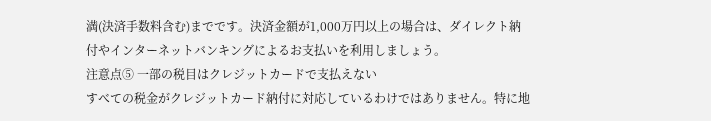満(決済手数料含む)までです。決済金額が1,000万円以上の場合は、ダイレクト納付やインターネットバンキングによるお支払いを利用しましょう。
注意点⑤ 一部の税目はクレジットカードで支払えない
すべての税金がクレジットカード納付に対応しているわけではありません。特に地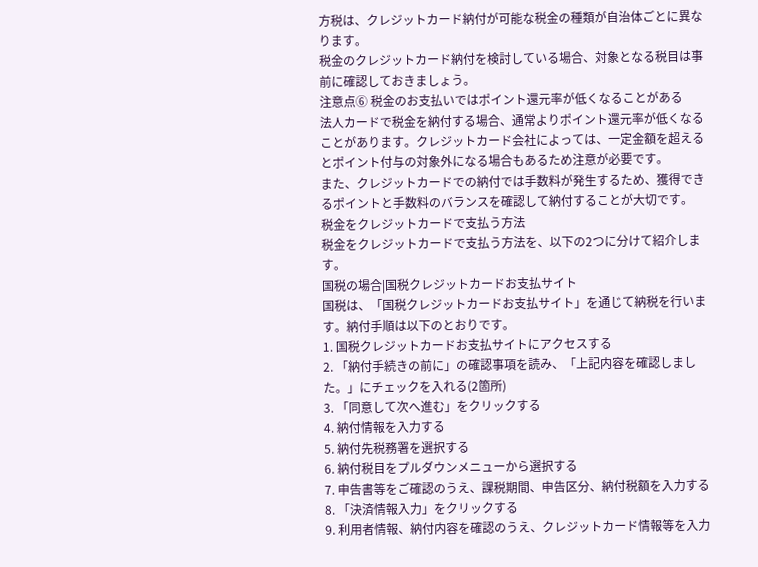方税は、クレジットカード納付が可能な税金の種類が自治体ごとに異なります。
税金のクレジットカード納付を検討している場合、対象となる税目は事前に確認しておきましょう。
注意点⑥ 税金のお支払いではポイント還元率が低くなることがある
法人カードで税金を納付する場合、通常よりポイント還元率が低くなることがあります。クレジットカード会社によっては、一定金額を超えるとポイント付与の対象外になる場合もあるため注意が必要です。
また、クレジットカードでの納付では手数料が発生するため、獲得できるポイントと手数料のバランスを確認して納付することが大切です。
税金をクレジットカードで支払う方法
税金をクレジットカードで支払う方法を、以下の2つに分けて紹介します。
国税の場合|国税クレジットカードお支払サイト
国税は、「国税クレジットカードお支払サイト」を通じて納税を行います。納付手順は以下のとおりです。
1. 国税クレジットカードお支払サイトにアクセスする
2. 「納付手続きの前に」の確認事項を読み、「上記内容を確認しました。」にチェックを入れる(2箇所)
3. 「同意して次へ進む」をクリックする
4. 納付情報を入力する
5. 納付先税務署を選択する
6. 納付税目をプルダウンメニューから選択する
7. 申告書等をご確認のうえ、課税期間、申告区分、納付税額を入力する
8. 「決済情報入力」をクリックする
9. 利用者情報、納付内容を確認のうえ、クレジットカード情報等を入力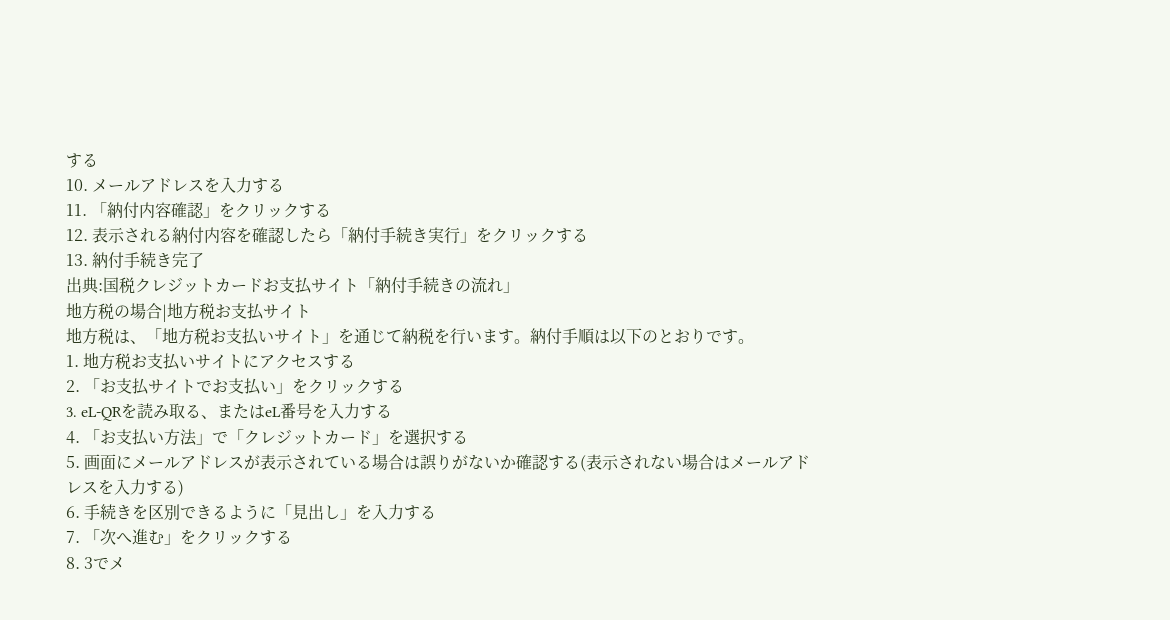する
10. メールアドレスを入力する
11. 「納付内容確認」をクリックする
12. 表示される納付内容を確認したら「納付手続き実行」をクリックする
13. 納付手続き完了
出典:国税クレジットカードお支払サイト「納付手続きの流れ」
地方税の場合|地方税お支払サイト
地方税は、「地方税お支払いサイト」を通じて納税を行います。納付手順は以下のとおりです。
1. 地方税お支払いサイトにアクセスする
2. 「お支払サイトでお支払い」をクリックする
3. eL-QRを読み取る、またはeL番号を入力する
4. 「お支払い方法」で「クレジットカード」を選択する
5. 画面にメールアドレスが表示されている場合は誤りがないか確認する(表示されない場合はメールアドレスを入力する)
6. 手続きを区別できるように「見出し」を入力する
7. 「次へ進む」をクリックする
8. 3でメ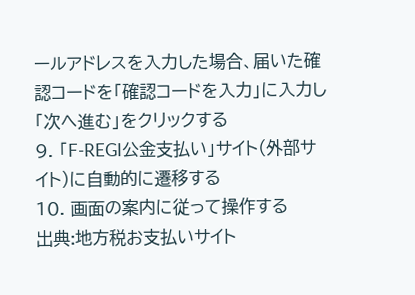ールアドレスを入力した場合、届いた確認コードを「確認コードを入力」に入力し「次へ進む」をクリックする
9. 「F-REGI公金支払い」サイト(外部サイト)に自動的に遷移する
10. 画面の案内に従って操作する
出典:地方税お支払いサイト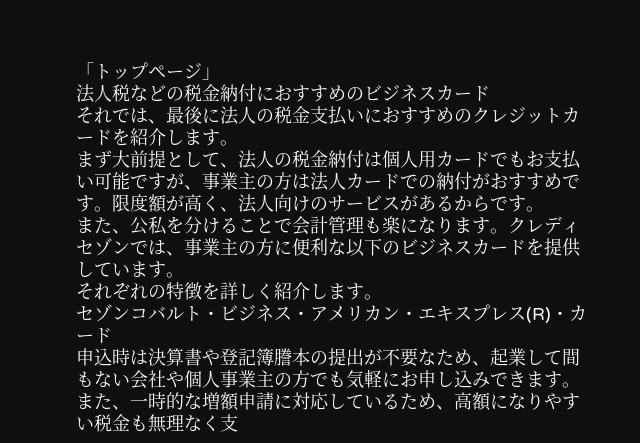「トップページ」
法人税などの税金納付におすすめのビジネスカード
それでは、最後に法人の税金支払いにおすすめのクレジットカードを紹介します。
まず大前提として、法人の税金納付は個人用カードでもお支払い可能ですが、事業主の方は法人カードでの納付がおすすめです。限度額が高く、法人向けのサービスがあるからです。
また、公私を分けることで会計管理も楽になります。クレディセゾンでは、事業主の方に便利な以下のビジネスカードを提供しています。
それぞれの特徴を詳しく紹介します。
セゾンコバルト・ビジネス・アメリカン・エキスプレス(R)・カード
申込時は決算書や登記簿謄本の提出が不要なため、起業して間もない会社や個人事業主の方でも気軽にお申し込みできます。
また、一時的な増額申請に対応しているため、高額になりやすい税金も無理なく支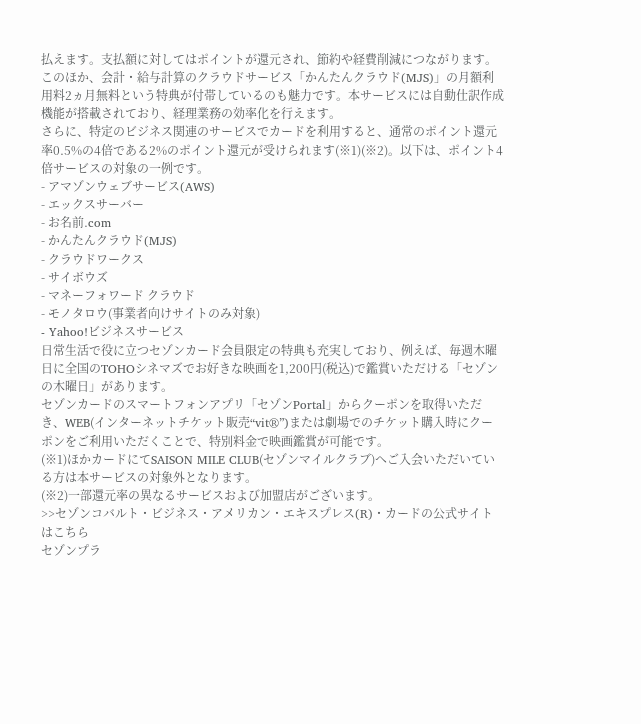払えます。支払額に対してはポイントが還元され、節約や経費削減につながります。
このほか、会計・給与計算のクラウドサービス「かんたんクラウド(MJS)」の月額利用料2ヵ月無料という特典が付帯しているのも魅力です。本サービスには自動仕訳作成機能が搭載されており、経理業務の効率化を行えます。
さらに、特定のビジネス関連のサービスでカードを利用すると、通常のポイント還元率0.5%の4倍である2%のポイント還元が受けられます(※1)(※2)。以下は、ポイント4倍サービスの対象の一例です。
- アマゾンウェブサービス(AWS)
- エックスサーバー
- お名前.com
- かんたんクラウド(MJS)
- クラウドワークス
- サイボウズ
- マネーフォワード クラウド
- モノタロウ(事業者向けサイトのみ対象)
- Yahoo!ビジネスサービス
日常生活で役に立つセゾンカード会員限定の特典も充実しており、例えば、毎週木曜日に全国のTOHOシネマズでお好きな映画を1,200円(税込)で鑑賞いただける「セゾンの木曜日」があります。
セゾンカードのスマートフォンアプリ「セゾンPortal」からクーポンを取得いただき、WEB(インターネットチケット販売“vit®”)または劇場でのチケット購入時にクーポンをご利用いただくことで、特別料金で映画鑑賞が可能です。
(※1)ほかカードにてSAISON MILE CLUB(セゾンマイルクラブ)へご入会いただいている方は本サービスの対象外となります。
(※2)一部還元率の異なるサービスおよび加盟店がございます。
>>セゾンコバルト・ビジネス・アメリカン・エキスプレス(R)・カードの公式サイトはこちら
セゾンプラ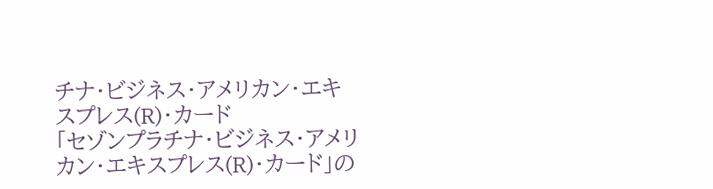チナ・ビジネス・アメリカン・エキスプレス(R)・カード
「セゾンプラチナ・ビジネス・アメリカン・エキスプレス(R)・カード」の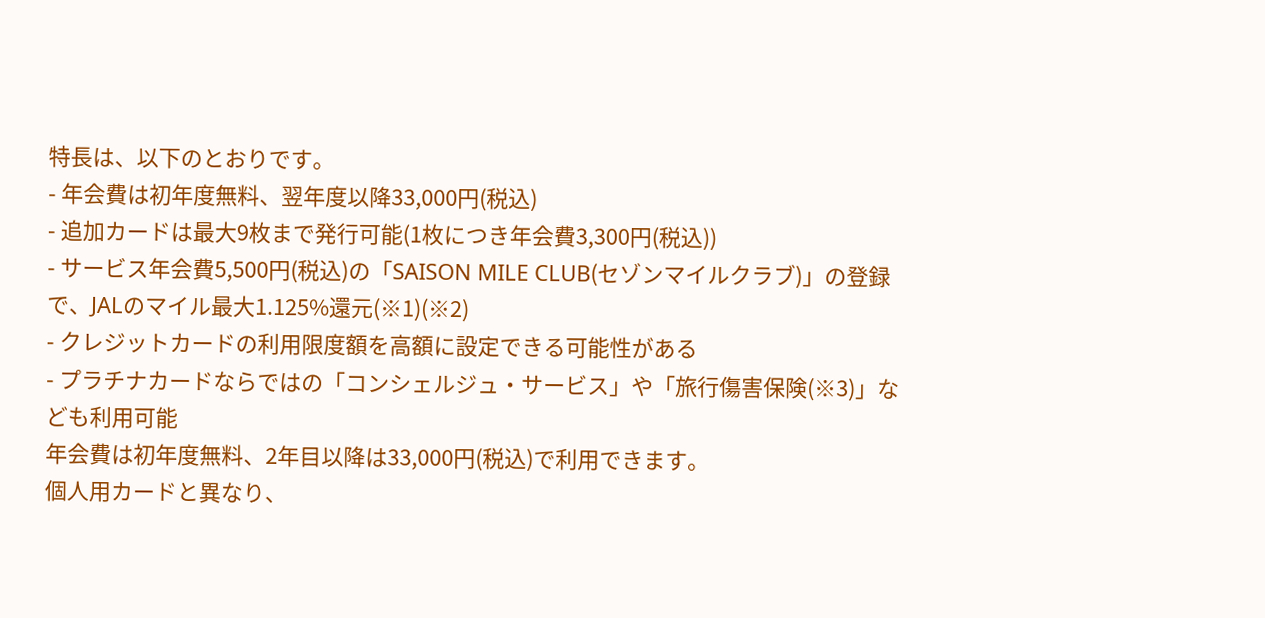特長は、以下のとおりです。
- 年会費は初年度無料、翌年度以降33,000円(税込)
- 追加カードは最大9枚まで発行可能(1枚につき年会費3,300円(税込))
- サービス年会費5,500円(税込)の「SAISON MILE CLUB(セゾンマイルクラブ)」の登録で、JALのマイル最大1.125%還元(※1)(※2)
- クレジットカードの利用限度額を高額に設定できる可能性がある
- プラチナカードならではの「コンシェルジュ・サービス」や「旅行傷害保険(※3)」なども利用可能
年会費は初年度無料、2年目以降は33,000円(税込)で利用できます。
個人用カードと異なり、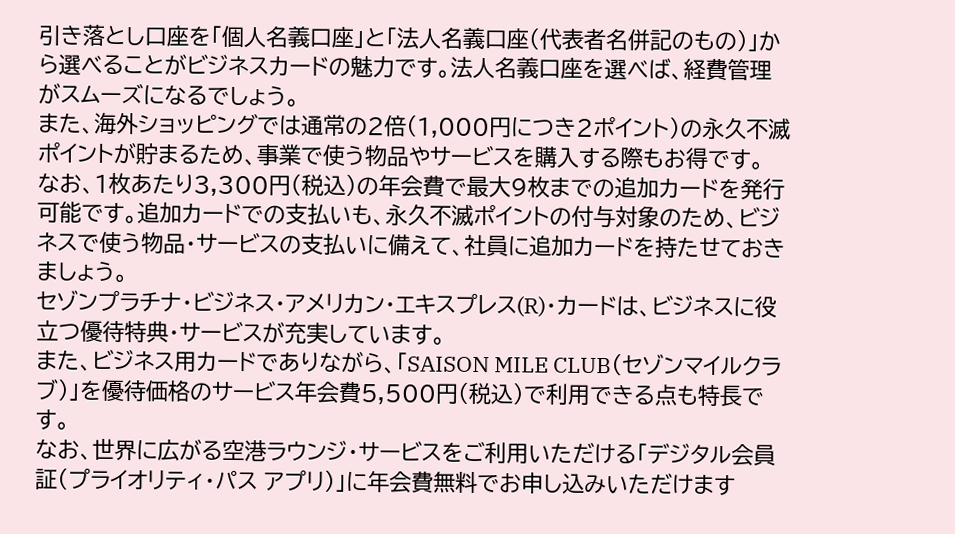引き落とし口座を「個人名義口座」と「法人名義口座(代表者名併記のもの)」から選べることがビジネスカードの魅力です。法人名義口座を選べば、経費管理がスムーズになるでしょう。
また、海外ショッピングでは通常の2倍(1,000円につき2ポイント)の永久不滅ポイントが貯まるため、事業で使う物品やサービスを購入する際もお得です。
なお、1枚あたり3,300円(税込)の年会費で最大9枚までの追加カードを発行可能です。追加カードでの支払いも、永久不滅ポイントの付与対象のため、ビジネスで使う物品・サービスの支払いに備えて、社員に追加カードを持たせておきましょう。
セゾンプラチナ・ビジネス・アメリカン・エキスプレス(R)・カードは、ビジネスに役立つ優待特典・サービスが充実しています。
また、ビジネス用カードでありながら、「SAISON MILE CLUB(セゾンマイルクラブ)」を優待価格のサービス年会費5,500円(税込)で利用できる点も特長です。
なお、世界に広がる空港ラウンジ・サービスをご利用いただける「デジタル会員証(プライオリティ・パス アプリ)」に年会費無料でお申し込みいただけます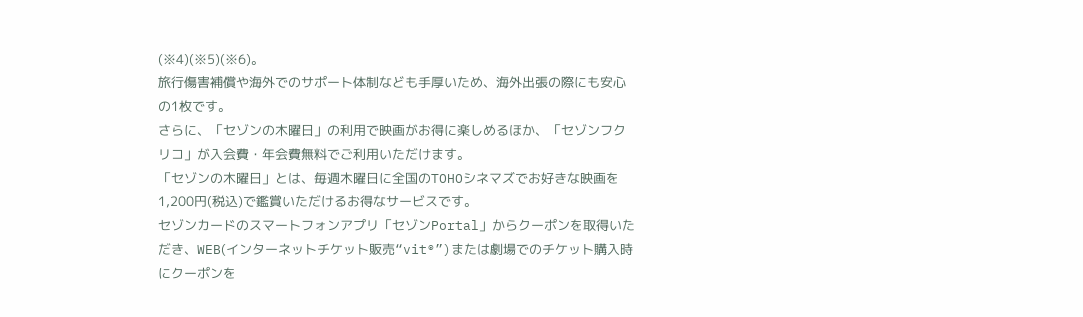(※4)(※5)(※6)。
旅行傷害補償や海外でのサポート体制なども手厚いため、海外出張の際にも安心の1枚です。
さらに、「セゾンの木曜日」の利用で映画がお得に楽しめるほか、「セゾンフクリコ」が入会費・年会費無料でご利用いただけます。
「セゾンの木曜日」とは、毎週木曜日に全国のTOHOシネマズでお好きな映画を1,200円(税込)で鑑賞いただけるお得なサービスです。
セゾンカードのスマートフォンアプリ「セゾンPortal」からクーポンを取得いただき、WEB(インターネットチケット販売“vit®”)または劇場でのチケット購入時にクーポンを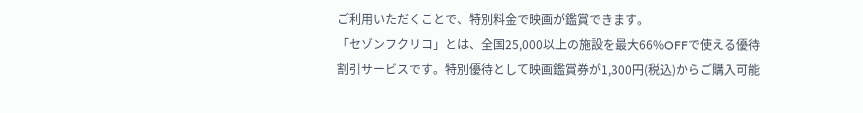ご利用いただくことで、特別料金で映画が鑑賞できます。
「セゾンフクリコ」とは、全国25,000以上の施設を最大66%OFFで使える優待割引サービスです。特別優待として映画鑑賞券が1,300円(税込)からご購入可能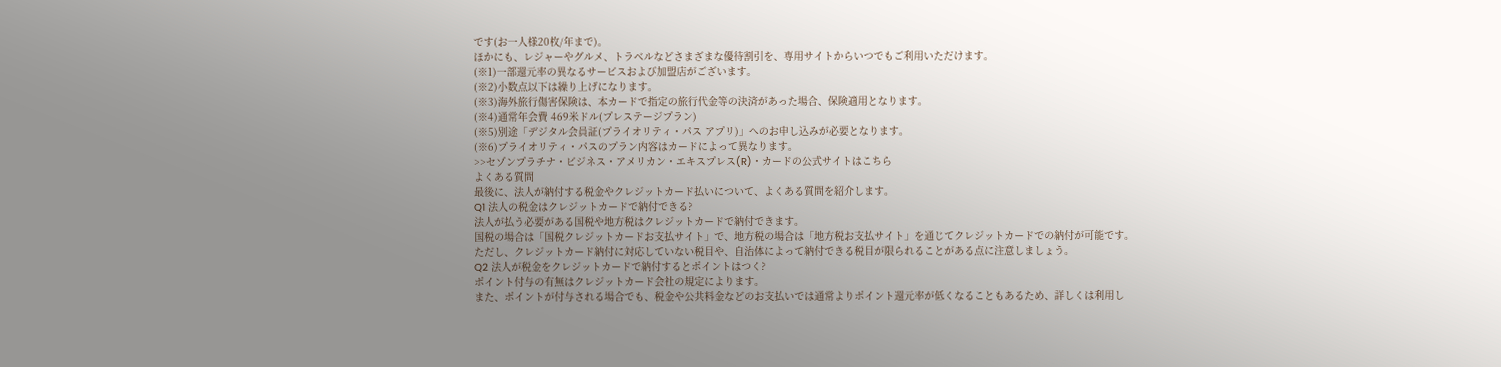です(お一人様20枚/年まで)。
ほかにも、レジャーやグルメ、トラベルなどさまざまな優待割引を、専用サイトからいつでもご利用いただけます。
(※1)一部還元率の異なるサービスおよび加盟店がございます。
(※2)小数点以下は繰り上げになります。
(※3)海外旅行傷害保険は、本カードで指定の旅行代金等の決済があった場合、保険適用となります。
(※4)通常年会費 469米ドル(プレステージプラン)
(※5)別途「デジタル会員証(プライオリティ・パス アプリ)」へのお申し込みが必要となります。
(※6)プライオリティ・パスのプラン内容はカードによって異なります。
>>セゾンプラチナ・ビジネス・アメリカン・エキスプレス(R)・カードの公式サイトはこちら
よくある質問
最後に、法人が納付する税金やクレジットカード払いについて、よくある質問を紹介します。
Q1 法人の税金はクレジットカードで納付できる?
法人が払う必要がある国税や地方税はクレジットカードで納付できます。
国税の場合は「国税クレジットカードお支払サイト」で、地方税の場合は「地方税お支払サイト」を通じてクレジットカードでの納付が可能です。
ただし、クレジットカード納付に対応していない税目や、自治体によって納付できる税目が限られることがある点に注意しましょう。
Q2 法人が税金をクレジットカードで納付するとポイントはつく?
ポイント付与の有無はクレジットカード会社の規定によります。
また、ポイントが付与される場合でも、税金や公共料金などのお支払いでは通常よりポイント還元率が低くなることもあるため、詳しくは利用し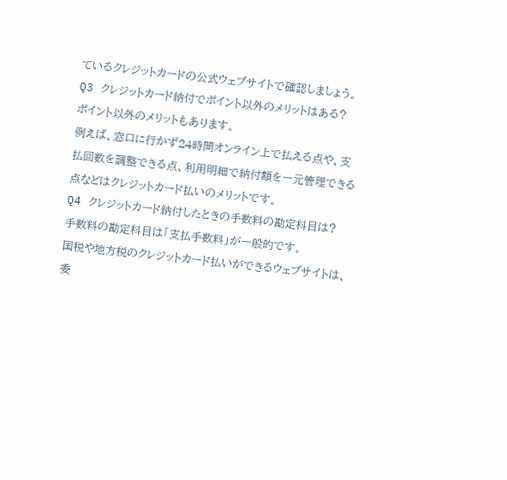ているクレジットカードの公式ウェブサイトで確認しましょう。
Q3 クレジットカード納付でポイント以外のメリットはある?
ポイント以外のメリットもあります。
例えば、窓口に行かず24時間オンライン上で払える点や、支払回数を調整できる点、利用明細で納付額を一元管理できる点などはクレジットカード払いのメリットです。
Q4 クレジットカード納付したときの手数料の勘定科目は?
手数料の勘定科目は「支払手数料」が一般的です。
国税や地方税のクレジットカード払いができるウェブサイトは、委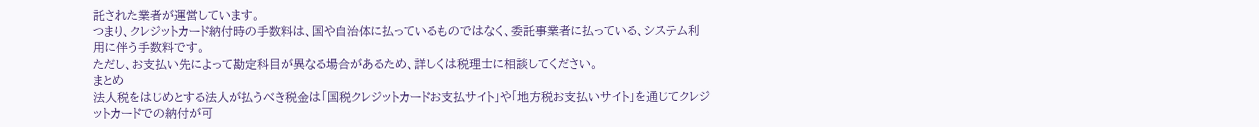託された業者が運営しています。
つまり、クレジットカード納付時の手数料は、国や自治体に払っているものではなく、委託事業者に払っている、システム利用に伴う手数料です。
ただし、お支払い先によって勘定科目が異なる場合があるため、詳しくは税理士に相談してください。
まとめ
法人税をはじめとする法人が払うべき税金は「国税クレジットカードお支払サイト」や「地方税お支払いサイト」を通じてクレジットカードでの納付が可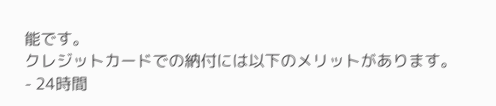能です。
クレジットカードでの納付には以下のメリットがあります。
- 24時間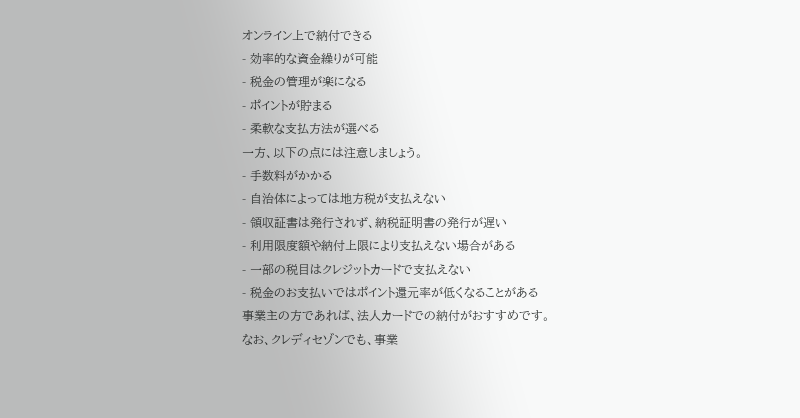オンライン上で納付できる
- 効率的な資金繰りが可能
- 税金の管理が楽になる
- ポイントが貯まる
- 柔軟な支払方法が選べる
一方、以下の点には注意しましょう。
- 手数料がかかる
- 自治体によっては地方税が支払えない
- 領収証書は発行されず、納税証明書の発行が遅い
- 利用限度額や納付上限により支払えない場合がある
- 一部の税目はクレジットカードで支払えない
- 税金のお支払いではポイント還元率が低くなることがある
事業主の方であれば、法人カードでの納付がおすすめです。
なお、クレディセゾンでも、事業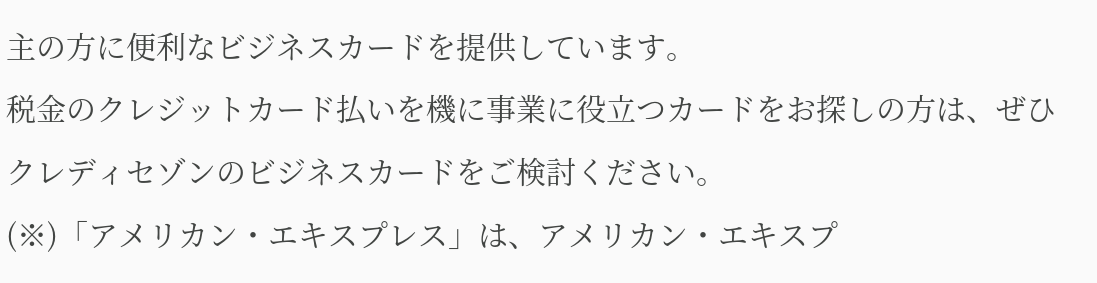主の方に便利なビジネスカードを提供しています。
税金のクレジットカード払いを機に事業に役立つカードをお探しの方は、ぜひクレディセゾンのビジネスカードをご検討ください。
(※)「アメリカン・エキスプレス」は、アメリカン・エキスプ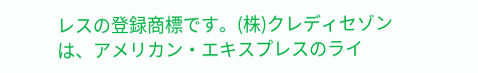レスの登録商標です。(株)クレディセゾンは、アメリカン・エキスプレスのライ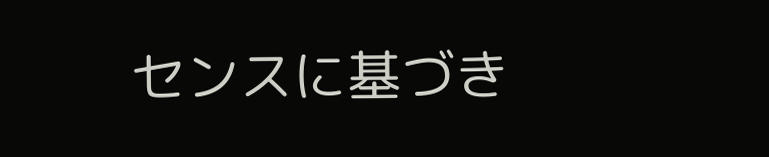センスに基づき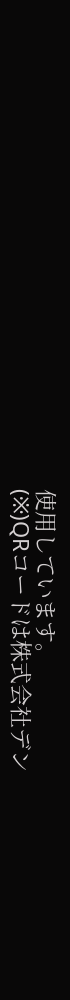使用しています。
(※)QRコードは株式会社デン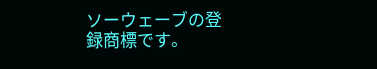ソーウェーブの登録商標です。